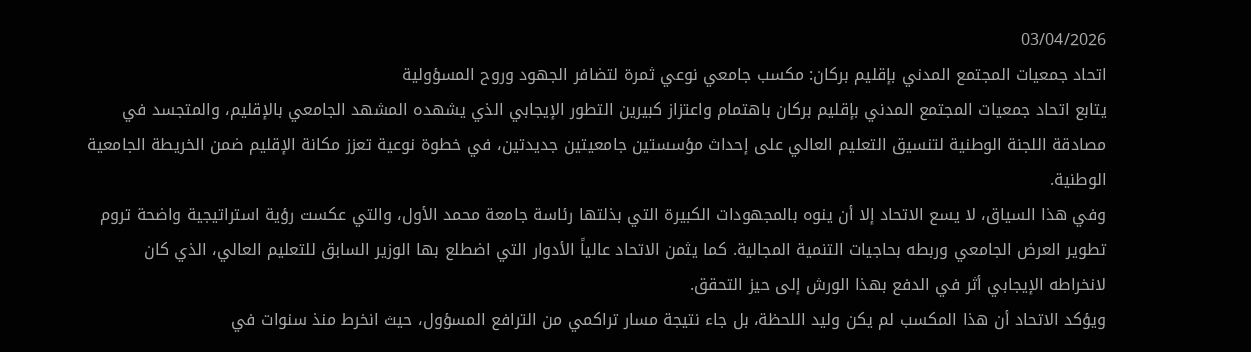03/04/2026
اتحاد جمعيات المجتمع المدني بإقليم بركان: مكسب جامعي نوعي ثمرة لتضافر الجهود وروح المسؤولية
يتابع اتحاد جمعيات المجتمع المدني بإقليم بركان باهتمام واعتزاز كبيرين التطور الإيجابي الذي يشهده المشهد الجامعي بالإقليم، والمتجسد في مصادقة اللجنة الوطنية لتنسيق التعليم العالي على إحداث مؤسستين جامعيتين جديدتين، في خطوة نوعية تعزز مكانة الإقليم ضمن الخريطة الجامعية الوطنية.
وفي هذا السياق، لا يسع الاتحاد إلا أن ينوه بالمجهودات الكبيرة التي بذلتها رئاسة جامعة محمد الأول، والتي عكست رؤية استراتيجية واضحة تروم تطوير العرض الجامعي وربطه بحاجيات التنمية المجالية. كما يثمن الاتحاد عالياً الأدوار التي اضطلع بها الوزير السابق للتعليم العالي، الذي كان لانخراطه الإيجابي أثر في الدفع بهذا الورش إلى حيز التحقق.
ويؤكد الاتحاد أن هذا المكسب لم يكن وليد اللحظة، بل جاء نتيجة مسار تراكمي من الترافع المسؤول، حيث انخرط منذ سنوات في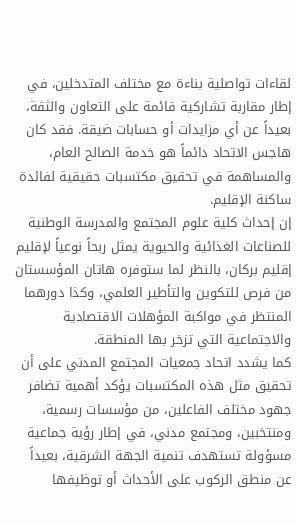لقاءات تواصلية بناءة مع مختلف المتدخلين، في إطار مقاربة تشاركية قائمة على التعاون والثقة، بعيداً عن أي مزايدات أو حسابات ضيقة. فقد كان هاجس الاتحاد دائماً هو خدمة الصالح العام، والمساهمة في تحقيق مكتسبات حقيقية لفائدة ساكنة الإقليم.
إن إحداث كلية علوم المجتمع والمدرسة الوطنية للصناعات الغذائية والحيوية يمثل ربحاً نوعياً لإقليم إقليم بركان، بالنظر لما ستوفره هاتان المؤسستان من فرص للتكوين والتأطير العلمي، وكذا دورهما المنتظر في مواكبة المؤهلات الاقتصادية والاجتماعية التي تزخر بها المنطقة.
كما يشدد اتحاد جمعيات المجتمع المدني على أن تحقيق مثل هذه المكتسبات يؤكد أهمية تضافر جهود مختلف الفاعلين، من مؤسسات رسمية، ومنتخبين، ومجتمع مدني، في إطار رؤية جماعية مسؤولة تستهدف تنمية الجهة الشرقية، بعيداً عن منطق الركوب على الأحداث أو توظيفها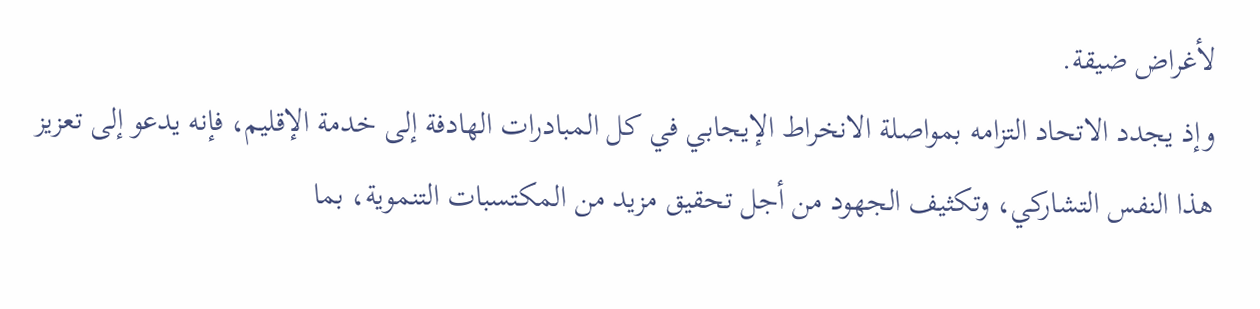لأغراض ضيقة.
وإذ يجدد الاتحاد التزامه بمواصلة الانخراط الإيجابي في كل المبادرات الهادفة إلى خدمة الإقليم، فإنه يدعو إلى تعزيز هذا النفس التشاركي، وتكثيف الجهود من أجل تحقيق مزيد من المكتسبات التنموية، بما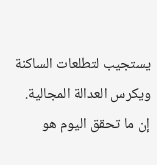يستجيب لتطلعات الساكنة ويكرس العدالة المجالية.
إن ما تحقق اليوم هو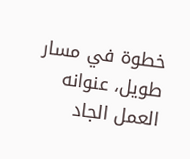خطوة في مسار طويل، عنوانه العمل الجاد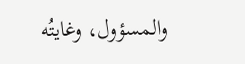والمسؤول، وغايتُه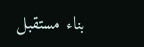بناء مستقبل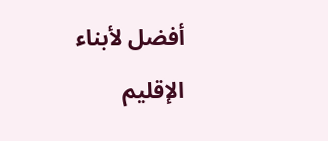أفضل لأبناء الإقليم